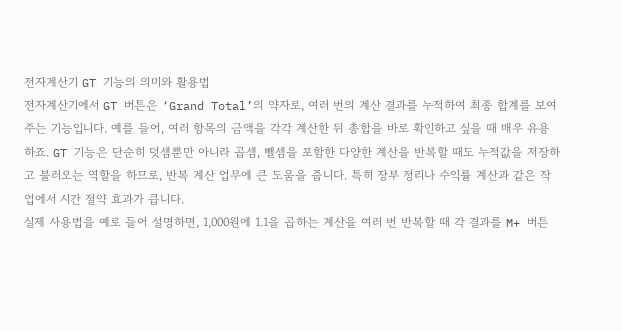전자계산기 GT 기능의 의미와 활용법
전자계산기에서 GT 버튼은 ‘Grand Total’의 약자로, 여러 번의 계산 결과를 누적하여 최종 합계를 보여주는 기능입니다. 예를 들어, 여러 항목의 금액을 각각 계산한 뒤 총합을 바로 확인하고 싶을 때 매우 유용하죠. GT 기능은 단순히 덧셈뿐만 아니라 곱셈, 뺄셈을 포함한 다양한 계산을 반복할 때도 누적값을 저장하고 불러오는 역할을 하므로, 반복 계산 업무에 큰 도움을 줍니다. 특히 장부 정리나 수익률 계산과 같은 작업에서 시간 절약 효과가 큽니다.
실제 사용법을 예로 들어 설명하면, 1,000원에 1.1을 곱하는 계산을 여러 번 반복할 때 각 결과를 M+ 버튼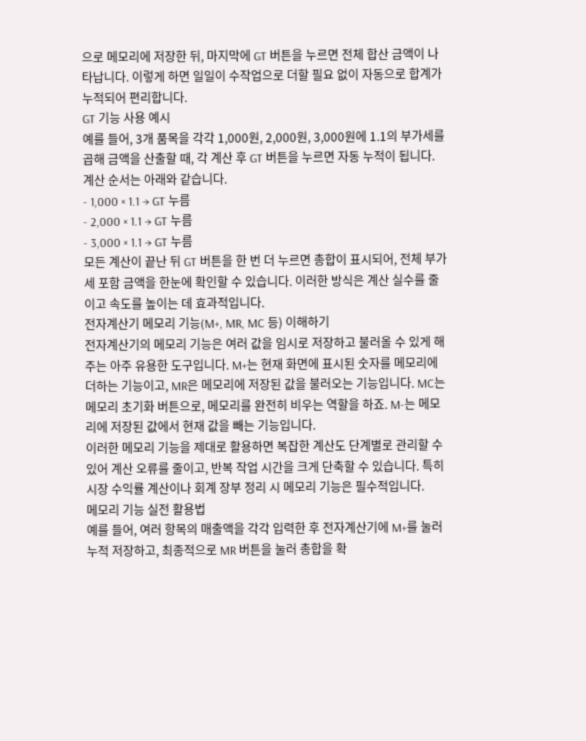으로 메모리에 저장한 뒤, 마지막에 GT 버튼을 누르면 전체 합산 금액이 나타납니다. 이렇게 하면 일일이 수작업으로 더할 필요 없이 자동으로 합계가 누적되어 편리합니다.
GT 기능 사용 예시
예를 들어, 3개 품목을 각각 1,000원, 2,000원, 3,000원에 1.1의 부가세를 곱해 금액을 산출할 때, 각 계산 후 GT 버튼을 누르면 자동 누적이 됩니다. 계산 순서는 아래와 같습니다.
- 1,000 × 1.1 → GT 누름
- 2,000 × 1.1 → GT 누름
- 3,000 × 1.1 → GT 누름
모든 계산이 끝난 뒤 GT 버튼을 한 번 더 누르면 총합이 표시되어, 전체 부가세 포함 금액을 한눈에 확인할 수 있습니다. 이러한 방식은 계산 실수를 줄이고 속도를 높이는 데 효과적입니다.
전자계산기 메모리 기능(M+, MR, MC 등) 이해하기
전자계산기의 메모리 기능은 여러 값을 임시로 저장하고 불러올 수 있게 해주는 아주 유용한 도구입니다. M+는 현재 화면에 표시된 숫자를 메모리에 더하는 기능이고, MR은 메모리에 저장된 값을 불러오는 기능입니다. MC는 메모리 초기화 버튼으로, 메모리를 완전히 비우는 역할을 하죠. M-는 메모리에 저장된 값에서 현재 값을 빼는 기능입니다.
이러한 메모리 기능을 제대로 활용하면 복잡한 계산도 단계별로 관리할 수 있어 계산 오류를 줄이고, 반복 작업 시간을 크게 단축할 수 있습니다. 특히 시장 수익률 계산이나 회계 장부 정리 시 메모리 기능은 필수적입니다.
메모리 기능 실전 활용법
예를 들어, 여러 항목의 매출액을 각각 입력한 후 전자계산기에 M+를 눌러 누적 저장하고, 최종적으로 MR 버튼을 눌러 총합을 확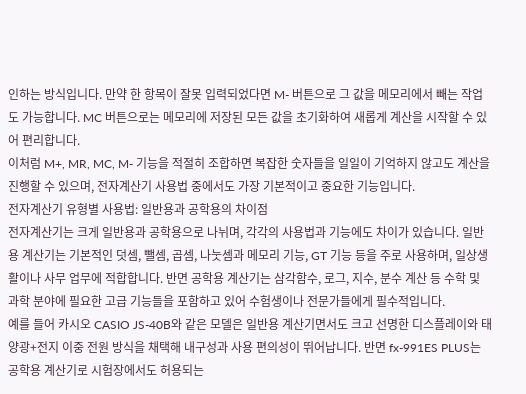인하는 방식입니다. 만약 한 항목이 잘못 입력되었다면 M- 버튼으로 그 값을 메모리에서 빼는 작업도 가능합니다. MC 버튼으로는 메모리에 저장된 모든 값을 초기화하여 새롭게 계산을 시작할 수 있어 편리합니다.
이처럼 M+, MR, MC, M- 기능을 적절히 조합하면 복잡한 숫자들을 일일이 기억하지 않고도 계산을 진행할 수 있으며, 전자계산기 사용법 중에서도 가장 기본적이고 중요한 기능입니다.
전자계산기 유형별 사용법: 일반용과 공학용의 차이점
전자계산기는 크게 일반용과 공학용으로 나뉘며, 각각의 사용법과 기능에도 차이가 있습니다. 일반용 계산기는 기본적인 덧셈, 뺄셈, 곱셈, 나눗셈과 메모리 기능, GT 기능 등을 주로 사용하며, 일상생활이나 사무 업무에 적합합니다. 반면 공학용 계산기는 삼각함수, 로그, 지수, 분수 계산 등 수학 및 과학 분야에 필요한 고급 기능들을 포함하고 있어 수험생이나 전문가들에게 필수적입니다.
예를 들어 카시오 CASIO JS-40B와 같은 모델은 일반용 계산기면서도 크고 선명한 디스플레이와 태양광+전지 이중 전원 방식을 채택해 내구성과 사용 편의성이 뛰어납니다. 반면 fx-991ES PLUS는 공학용 계산기로 시험장에서도 허용되는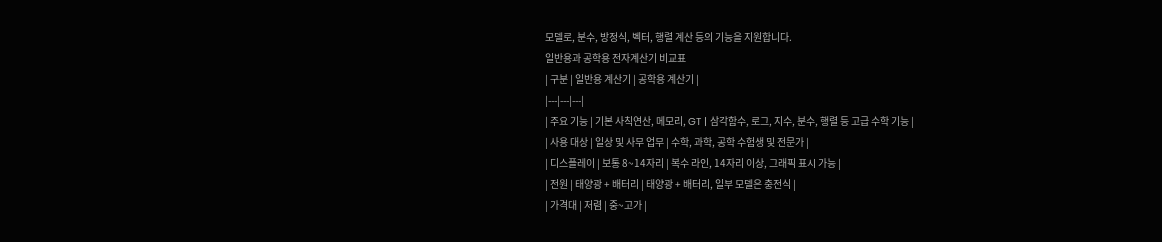모델로, 분수, 방정식, 벡터, 행렬 계산 등의 기능을 지원합니다.
일반용과 공학용 전자계산기 비교표
| 구분 | 일반용 계산기 | 공학용 계산기 |
|---|---|---|
| 주요 기능 | 기본 사칙연산, 메모리, GT | 삼각함수, 로그, 지수, 분수, 행렬 등 고급 수학 기능 |
| 사용 대상 | 일상 및 사무 업무 | 수학, 과학, 공학 수험생 및 전문가 |
| 디스플레이 | 보통 8~14자리 | 복수 라인, 14자리 이상, 그래픽 표시 가능 |
| 전원 | 태양광 + 배터리 | 태양광 + 배터리, 일부 모델은 충전식 |
| 가격대 | 저렴 | 중~고가 |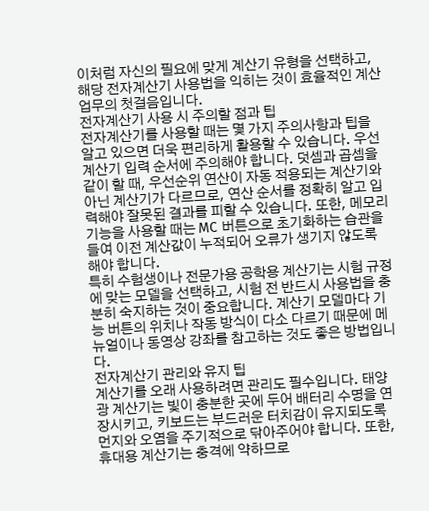이처럼 자신의 필요에 맞게 계산기 유형을 선택하고, 해당 전자계산기 사용법을 익히는 것이 효율적인 계산 업무의 첫걸음입니다.
전자계산기 사용 시 주의할 점과 팁
전자계산기를 사용할 때는 몇 가지 주의사항과 팁을 알고 있으면 더욱 편리하게 활용할 수 있습니다. 우선 계산기 입력 순서에 주의해야 합니다. 덧셈과 곱셈을 같이 할 때, 우선순위 연산이 자동 적용되는 계산기와 아닌 계산기가 다르므로, 연산 순서를 정확히 알고 입력해야 잘못된 결과를 피할 수 있습니다. 또한, 메모리 기능을 사용할 때는 MC 버튼으로 초기화하는 습관을 들여 이전 계산값이 누적되어 오류가 생기지 않도록 해야 합니다.
특히 수험생이나 전문가용 공학용 계산기는 시험 규정에 맞는 모델을 선택하고, 시험 전 반드시 사용법을 충분히 숙지하는 것이 중요합니다. 계산기 모델마다 기능 버튼의 위치나 작동 방식이 다소 다르기 때문에 메뉴얼이나 동영상 강좌를 참고하는 것도 좋은 방법입니다.
전자계산기 관리와 유지 팁
계산기를 오래 사용하려면 관리도 필수입니다. 태양광 계산기는 빛이 충분한 곳에 두어 배터리 수명을 연장시키고, 키보드는 부드러운 터치감이 유지되도록 먼지와 오염을 주기적으로 닦아주어야 합니다. 또한, 휴대용 계산기는 충격에 약하므로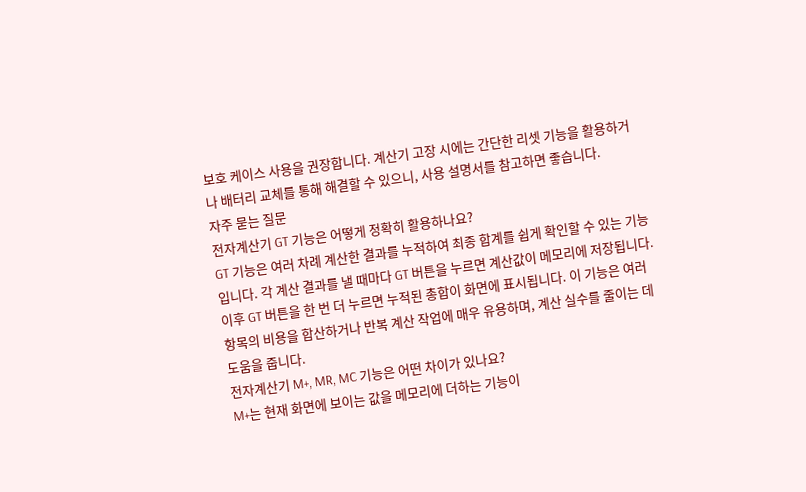보호 케이스 사용을 권장합니다. 계산기 고장 시에는 간단한 리셋 기능을 활용하거나 배터리 교체를 통해 해결할 수 있으니, 사용 설명서를 참고하면 좋습니다.
자주 묻는 질문
전자계산기 GT 기능은 어떻게 정확히 활용하나요?
GT 기능은 여러 차례 계산한 결과를 누적하여 최종 합계를 쉽게 확인할 수 있는 기능입니다. 각 계산 결과를 낼 때마다 GT 버튼을 누르면 계산값이 메모리에 저장됩니다. 이후 GT 버튼을 한 번 더 누르면 누적된 총합이 화면에 표시됩니다. 이 기능은 여러 항목의 비용을 합산하거나 반복 계산 작업에 매우 유용하며, 계산 실수를 줄이는 데 도움을 줍니다.
전자계산기 M+, MR, MC 기능은 어떤 차이가 있나요?
M+는 현재 화면에 보이는 값을 메모리에 더하는 기능이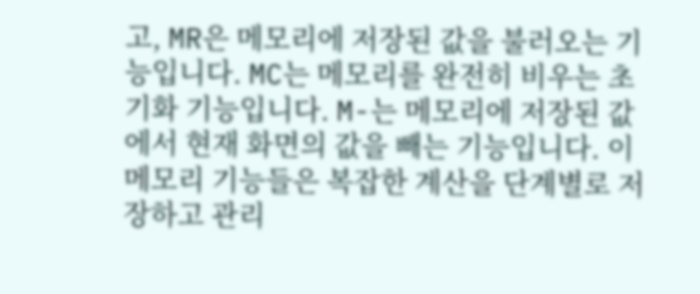고, MR은 메모리에 저장된 값을 불러오는 기능입니다. MC는 메모리를 완전히 비우는 초기화 기능입니다. M-는 메모리에 저장된 값에서 현재 화면의 값을 빼는 기능입니다. 이 메모리 기능들은 복잡한 계산을 단계별로 저장하고 관리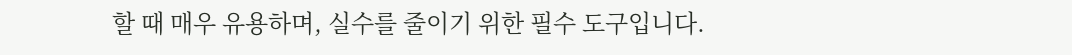할 때 매우 유용하며, 실수를 줄이기 위한 필수 도구입니다.